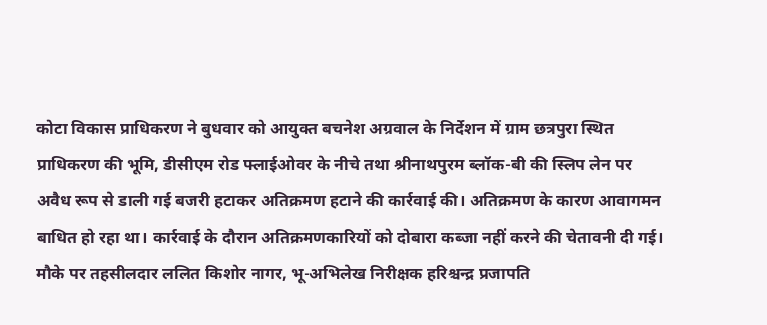कोटा विकास प्राधिकरण ने बुधवार को आयुक्त बचनेश अग्रवाल के निर्देशन में ग्राम छत्रपुरा स्थित प्राधिकरण की भूमि, डीसीएम रोड फ्लाईओवर के नीचे तथा श्रीनाथपुरम ब्लॉक-बी की स्लिप लेन पर अवैध रूप से डाली गई बजरी हटाकर अतिक्रमण हटाने की कार्रवाई की। अतिक्रमण के कारण आवागमन बाधित हो रहा था। कार्रवाई के दौरान अतिक्रमणकारियों को दोबारा कब्जा नहीं करने की चेतावनी दी गई। मौके पर तहसीलदार ललित किशोर नागर, भू-अभिलेख निरीक्षक हरिश्चन्द्र प्रजापति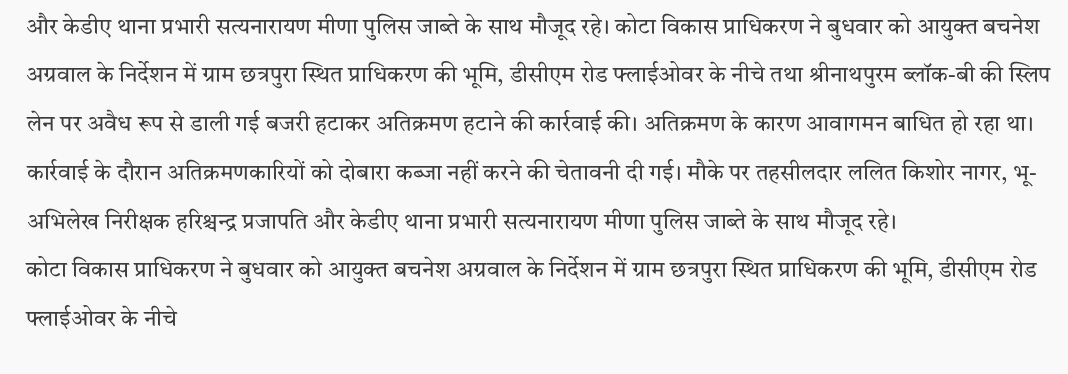और केडीए थाना प्रभारी सत्यनारायण मीणा पुलिस जाब्ते के साथ मौजूद रहे। कोटा विकास प्राधिकरण ने बुधवार को आयुक्त बचनेश अग्रवाल के निर्देशन में ग्राम छत्रपुरा स्थित प्राधिकरण की भूमि, डीसीएम रोड फ्लाईओवर के नीचे तथा श्रीनाथपुरम ब्लॉक-बी की स्लिप लेन पर अवैध रूप से डाली गई बजरी हटाकर अतिक्रमण हटाने की कार्रवाई की। अतिक्रमण के कारण आवागमन बाधित हो रहा था। कार्रवाई के दौरान अतिक्रमणकारियों को दोबारा कब्जा नहीं करने की चेतावनी दी गई। मौके पर तहसीलदार ललित किशोर नागर, भू-अभिलेख निरीक्षक हरिश्चन्द्र प्रजापति और केडीए थाना प्रभारी सत्यनारायण मीणा पुलिस जाब्ते के साथ मौजूद रहे।
कोटा विकास प्राधिकरण ने बुधवार को आयुक्त बचनेश अग्रवाल के निर्देशन में ग्राम छत्रपुरा स्थित प्राधिकरण की भूमि, डीसीएम रोड फ्लाईओवर के नीचे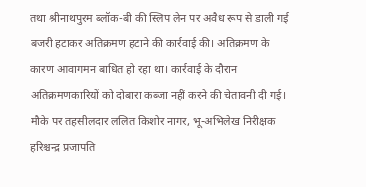तथा श्रीनाथपुरम ब्लॉक-बी की स्लिप लेन पर अवैध रूप से डाली गई बजरी हटाकर अतिक्रमण हटाने की कार्रवाई की। अतिक्रमण के कारण आवागमन बाधित हो रहा था। कार्रवाई के दौरान अतिक्रमणकारियों को दोबारा कब्जा नहीं करने की चेतावनी दी गई। मौके पर तहसीलदार ललित किशोर नागर, भू-अभिलेख निरीक्षक हरिश्चन्द्र प्रजापति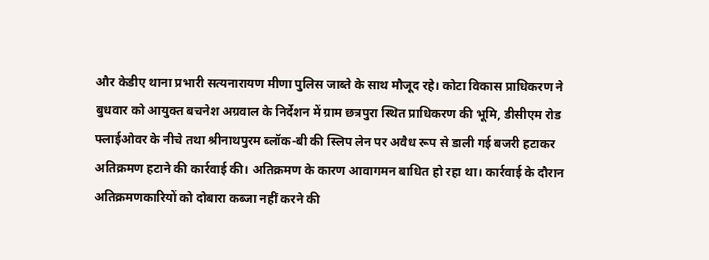और केडीए थाना प्रभारी सत्यनारायण मीणा पुलिस जाब्ते के साथ मौजूद रहे। कोटा विकास प्राधिकरण ने बुधवार को आयुक्त बचनेश अग्रवाल के निर्देशन में ग्राम छत्रपुरा स्थित प्राधिकरण की भूमि, डीसीएम रोड फ्लाईओवर के नीचे तथा श्रीनाथपुरम ब्लॉक-बी की स्लिप लेन पर अवैध रूप से डाली गई बजरी हटाकर अतिक्रमण हटाने की कार्रवाई की। अतिक्रमण के कारण आवागमन बाधित हो रहा था। कार्रवाई के दौरान अतिक्रमणकारियों को दोबारा कब्जा नहीं करने की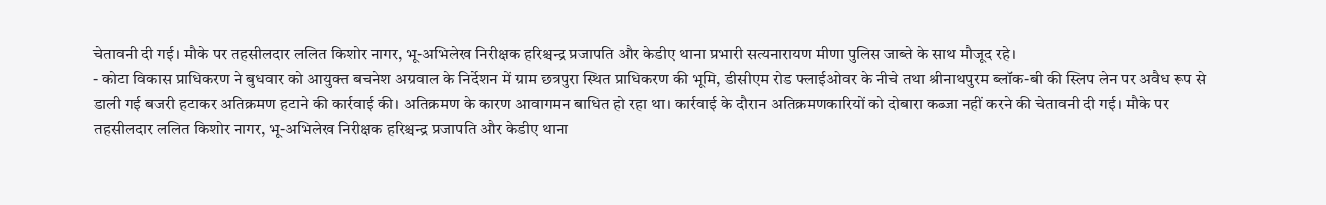चेतावनी दी गई। मौके पर तहसीलदार ललित किशोर नागर, भू-अभिलेख निरीक्षक हरिश्चन्द्र प्रजापति और केडीए थाना प्रभारी सत्यनारायण मीणा पुलिस जाब्ते के साथ मौजूद रहे।
- कोटा विकास प्राधिकरण ने बुधवार को आयुक्त बचनेश अग्रवाल के निर्देशन में ग्राम छत्रपुरा स्थित प्राधिकरण की भूमि, डीसीएम रोड फ्लाईओवर के नीचे तथा श्रीनाथपुरम ब्लॉक-बी की स्लिप लेन पर अवैध रूप से डाली गई बजरी हटाकर अतिक्रमण हटाने की कार्रवाई की। अतिक्रमण के कारण आवागमन बाधित हो रहा था। कार्रवाई के दौरान अतिक्रमणकारियों को दोबारा कब्जा नहीं करने की चेतावनी दी गई। मौके पर तहसीलदार ललित किशोर नागर, भू-अभिलेख निरीक्षक हरिश्चन्द्र प्रजापति और केडीए थाना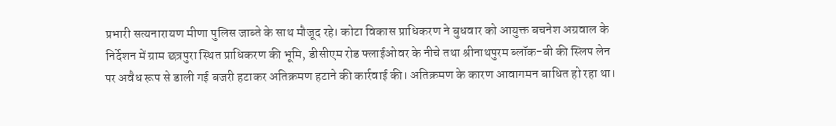प्रभारी सत्यनारायण मीणा पुलिस जाब्ते के साथ मौजूद रहे। कोटा विकास प्राधिकरण ने बुधवार को आयुक्त बचनेश अग्रवाल के निर्देशन में ग्राम छत्रपुरा स्थित प्राधिकरण की भूमि, डीसीएम रोड फ्लाईओवर के नीचे तथा श्रीनाथपुरम ब्लॉक-बी की स्लिप लेन पर अवैध रूप से डाली गई बजरी हटाकर अतिक्रमण हटाने की कार्रवाई की। अतिक्रमण के कारण आवागमन बाधित हो रहा था।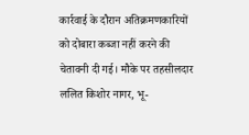कार्रवाई के दौरान अतिक्रमणकारियों को दोबारा कब्जा नहीं करने की चेतावनी दी गई। मौके पर तहसीलदार ललित किशोर नागर, भू-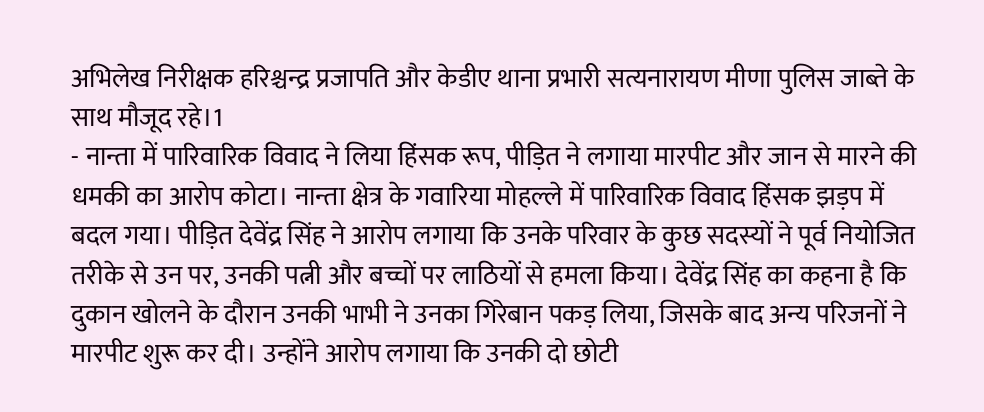अभिलेख निरीक्षक हरिश्चन्द्र प्रजापति और केडीए थाना प्रभारी सत्यनारायण मीणा पुलिस जाब्ते के साथ मौजूद रहे।1
- नान्ता में पारिवारिक विवाद ने लिया हिंसक रूप, पीड़ित ने लगाया मारपीट और जान से मारने की धमकी का आरोप कोटा। नान्ता क्षेत्र के गवारिया मोहल्ले में पारिवारिक विवाद हिंसक झड़प में बदल गया। पीड़ित देवेंद्र सिंह ने आरोप लगाया कि उनके परिवार के कुछ सदस्यों ने पूर्व नियोजित तरीके से उन पर, उनकी पत्नी और बच्चों पर लाठियों से हमला किया। देवेंद्र सिंह का कहना है कि दुकान खोलने के दौरान उनकी भाभी ने उनका गिरेबान पकड़ लिया, जिसके बाद अन्य परिजनों ने मारपीट शुरू कर दी। उन्होंने आरोप लगाया कि उनकी दो छोटी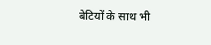बेटियों के साथ भी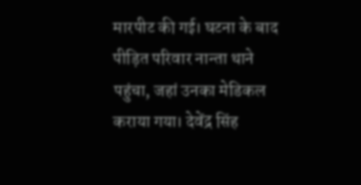मारपीट की गई। घटना के बाद पीड़ित परिवार नान्ता थाने पहुंचा, जहां उनका मेडिकल कराया गया। देवेंद्र सिंह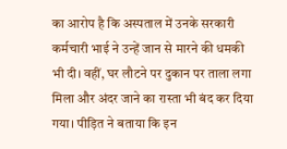का आरोप है कि अस्पताल में उनके सरकारी कर्मचारी भाई ने उन्हें जान से मारने की धमकी भी दी। वहीं, घर लौटने पर दुकान पर ताला लगा मिला और अंदर जाने का रास्ता भी बंद कर दिया गया। पीड़ित ने बताया कि इन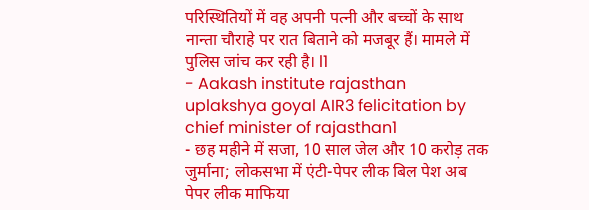परिस्थितियों में वह अपनी पत्नी और बच्चों के साथ नान्ता चौराहे पर रात बिताने को मजबूर हैं। मामले में पुलिस जांच कर रही है। l1
- Aakash institute rajasthan uplakshya goyal AIR3 felicitation by chief minister of rajasthan1
- छह महीने में सजा, 10 साल जेल और 10 करोड़ तक जुर्माना; लोकसभा में एंटी-पेपर लीक बिल पेश अब पेपर लीक माफिया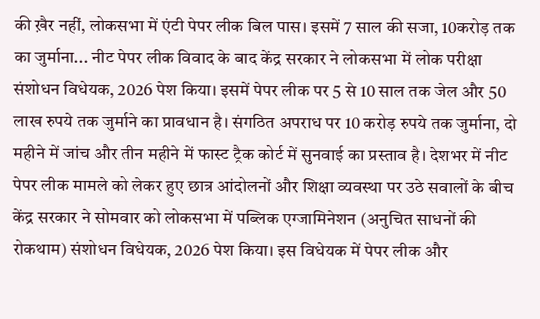की ख़ैर नहीं, लोकसभा में एंटी पेपर लीक बिल पास। इसमें 7 साल की सजा, 10करोड़ तक का जुर्माना... नीट पेपर लीक विवाद के बाद केंद्र सरकार ने लोकसभा में लोक परीक्षा संशोधन विधेयक, 2026 पेश किया। इसमें पेपर लीक पर 5 से 10 साल तक जेल और 50 लाख रुपये तक जुर्माने का प्रावधान है। संगठित अपराध पर 10 करोड़ रुपये तक जुर्माना, दो महीने में जांच और तीन महीने में फास्ट ट्रैक कोर्ट में सुनवाई का प्रस्ताव है। देशभर में नीट पेपर लीक मामले को लेकर हुए छात्र आंदोलनों और शिक्षा व्यवस्था पर उठे सवालों के बीच केंद्र सरकार ने सोमवार को लोकसभा में पब्लिक एग्जामिनेशन (अनुचित साधनों की रोकथाम) संशोधन विधेयक, 2026 पेश किया। इस विधेयक में पेपर लीक और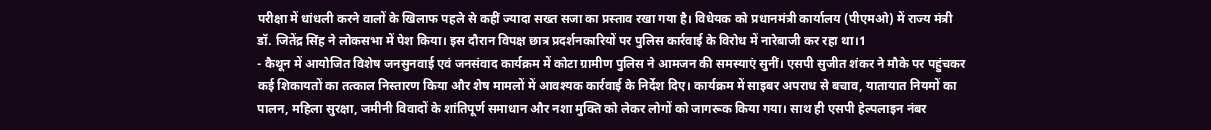परीक्षा में धांधली करने वालों के खिलाफ पहले से कहीं ज्यादा सख्त सजा का प्रस्ताव रखा गया है। विधेयक को प्रधानमंत्री कार्यालय (पीएमओ) में राज्य मंत्री डॉ. जितेंद्र सिंह ने लोकसभा में पेश किया। इस दौरान विपक्ष छात्र प्रदर्शनकारियों पर पुलिस कार्रवाई के विरोध में नारेबाजी कर रहा था।1
- कैथून में आयोजित विशेष जनसुनवाई एवं जनसंवाद कार्यक्रम में कोटा ग्रामीण पुलिस ने आमजन की समस्याएं सुनीं। एसपी सुजीत शंकर ने मौके पर पहुंचकर कई शिकायतों का तत्काल निस्तारण किया और शेष मामलों में आवश्यक कार्रवाई के निर्देश दिए। कार्यक्रम में साइबर अपराध से बचाव, यातायात नियमों का पालन, महिला सुरक्षा, जमीनी विवादों के शांतिपूर्ण समाधान और नशा मुक्ति को लेकर लोगों को जागरूक किया गया। साथ ही एसपी हेल्पलाइन नंबर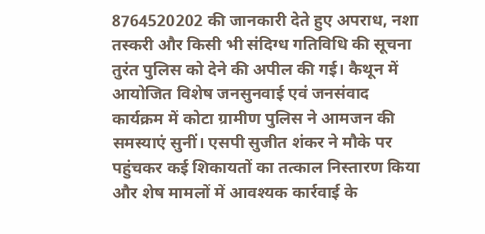8764520202 की जानकारी देते हुए अपराध, नशा तस्करी और किसी भी संदिग्ध गतिविधि की सूचना तुरंत पुलिस को देने की अपील की गई। कैथून में आयोजित विशेष जनसुनवाई एवं जनसंवाद कार्यक्रम में कोटा ग्रामीण पुलिस ने आमजन की समस्याएं सुनीं। एसपी सुजीत शंकर ने मौके पर पहुंचकर कई शिकायतों का तत्काल निस्तारण किया और शेष मामलों में आवश्यक कार्रवाई के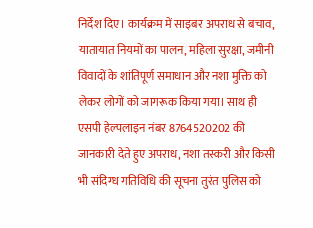निर्देश दिए। कार्यक्रम में साइबर अपराध से बचाव, यातायात नियमों का पालन, महिला सुरक्षा, जमीनी विवादों के शांतिपूर्ण समाधान और नशा मुक्ति को लेकर लोगों को जागरूक किया गया। साथ ही एसपी हेल्पलाइन नंबर 8764520202 की जानकारी देते हुए अपराध, नशा तस्करी और किसी भी संदिग्ध गतिविधि की सूचना तुरंत पुलिस को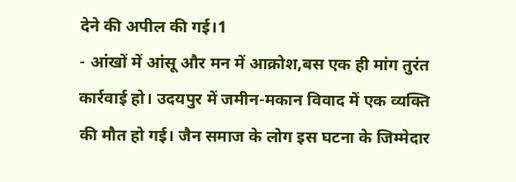देने की अपील की गई।1
- आंखों में आंसू और मन में आक्रोश,बस एक ही मांग तुरंत कार्रवाई हो। उदयपुर में जमीन-मकान विवाद में एक व्यक्ति की मौत हो गई। जैन समाज के लोग इस घटना के जिम्मेदार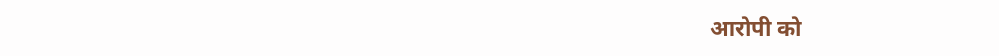आरोपी को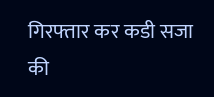गिरफ्तार कर कडी सजा की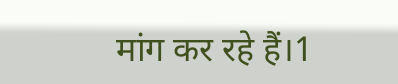मांग कर रहे हैं।1